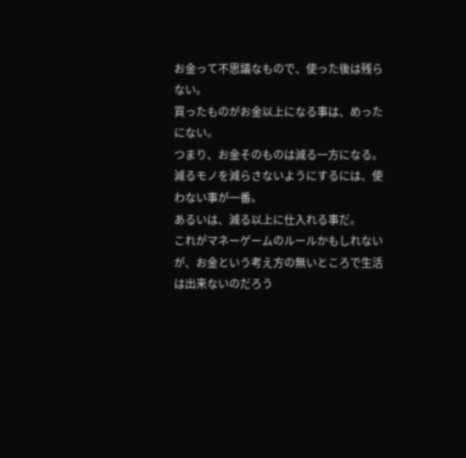お金って不思議なもので、使った後は残らない。
買ったものがお金以上になる事は、めったにない。
つまり、お金そのものは減る一方になる。
減るモノを減らさないようにするには、使わない事が一番。
あるいは、減る以上に仕入れる事だ。
これがマネーゲームのルールかもしれないが、お金という考え方の無いところで生活は出来ないのだろう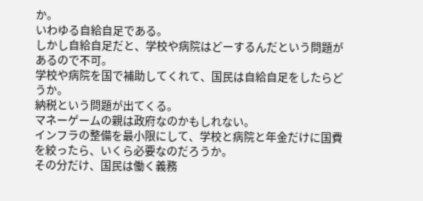か。
いわゆる自給自足である。
しかし自給自足だと、学校や病院はどーするんだという問題があるので不可。
学校や病院を国で補助してくれて、国民は自給自足をしたらどうか。
納税という問題が出てくる。
マネーゲームの親は政府なのかもしれない。
インフラの整備を最小限にして、学校と病院と年金だけに国費を絞ったら、いくら必要なのだろうか。
その分だけ、国民は働く義務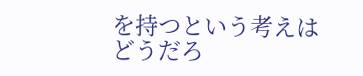を持つという考えはどうだろ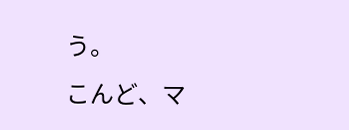う。
こんど、マ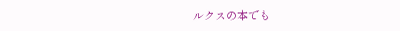ルクスの本でも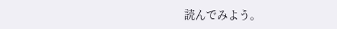読んでみよう。